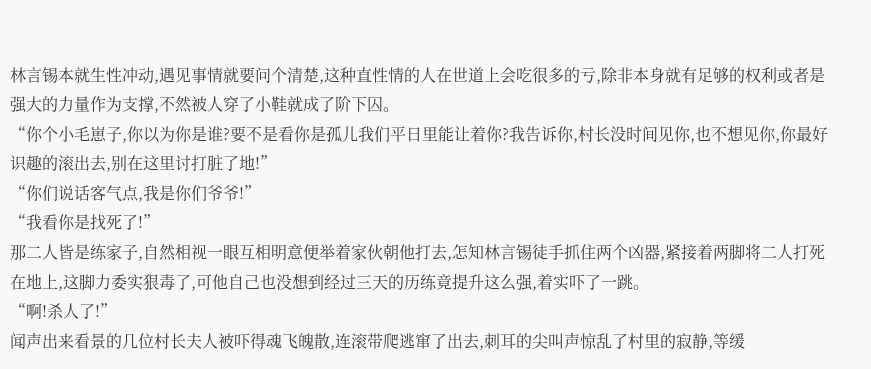林言锡本就生性冲动,遇见事情就要问个清楚,这种直性情的人在世道上会吃很多的亏,除非本身就有足够的权利或者是强大的力量作为支撑,不然被人穿了小鞋就成了阶下囚。
“你个小毛崽子,你以为你是谁?要不是看你是孤儿我们平日里能让着你?我告诉你,村长没时间见你,也不想见你,你最好识趣的滚出去,别在这里讨打脏了地!”
“你们说话客气点,我是你们爷爷!”
“我看你是找死了!”
那二人皆是练家子,自然相视一眼互相明意便举着家伙朝他打去,怎知林言锡徒手抓住两个凶器,紧接着两脚将二人打死在地上,这脚力委实狠毒了,可他自己也没想到经过三天的历练竟提升这么强,着实吓了一跳。
“啊!杀人了!”
闻声出来看景的几位村长夫人被吓得魂飞魄散,连滚带爬逃窜了出去,刺耳的尖叫声惊乱了村里的寂静,等缓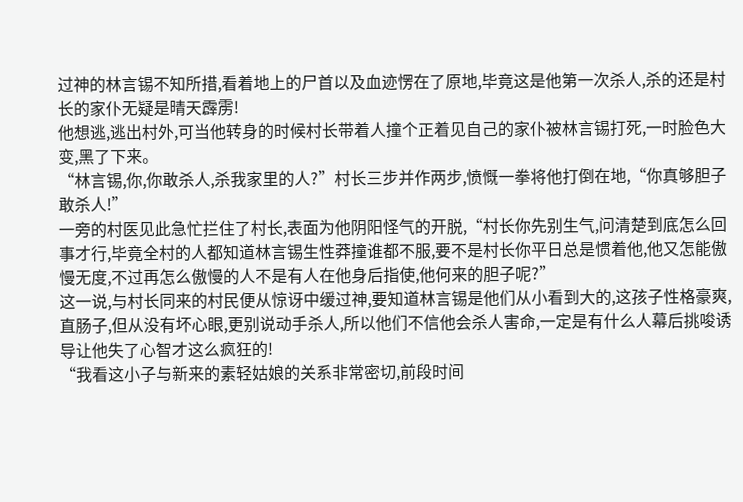过神的林言锡不知所措,看着地上的尸首以及血迹愣在了原地,毕竟这是他第一次杀人,杀的还是村长的家仆无疑是晴天霹雳!
他想逃,逃出村外,可当他转身的时候村长带着人撞个正着见自己的家仆被林言锡打死,一时脸色大变,黑了下来。
“林言锡,你,你敢杀人,杀我家里的人?”村长三步并作两步,愤慨一拳将他打倒在地,“你真够胆子敢杀人!”
一旁的村医见此急忙拦住了村长,表面为他阴阳怪气的开脱,“村长你先别生气,问清楚到底怎么回事才行,毕竟全村的人都知道林言锡生性莽撞谁都不服,要不是村长你平日总是惯着他,他又怎能傲慢无度,不过再怎么傲慢的人不是有人在他身后指使,他何来的胆子呢?”
这一说,与村长同来的村民便从惊讶中缓过神,要知道林言锡是他们从小看到大的,这孩子性格豪爽,直肠子,但从没有坏心眼,更别说动手杀人,所以他们不信他会杀人害命,一定是有什么人幕后挑唆诱导让他失了心智才这么疯狂的!
“我看这小子与新来的素轻姑娘的关系非常密切,前段时间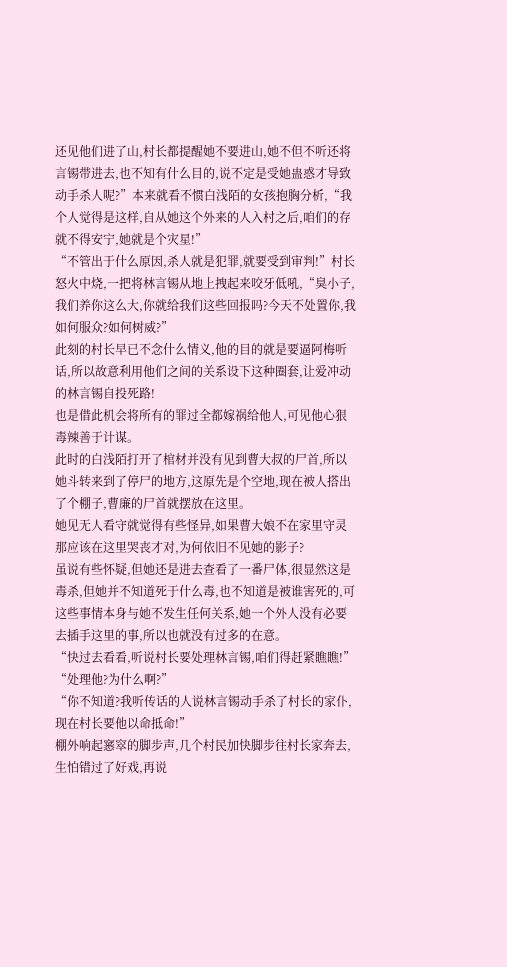还见他们进了山,村长都提醒她不要进山,她不但不听还将言锡带进去,也不知有什么目的,说不定是受她蛊惑才导致动手杀人呢?”本来就看不惯白浅陌的女孩抱胸分析,“我个人觉得是这样,自从她这个外来的人入村之后,咱们的存就不得安宁,她就是个灾星!”
“不管出于什么原因,杀人就是犯罪,就要受到审判!”村长怒火中烧,一把将林言锡从地上拽起来咬牙低吼,“臭小子,我们养你这么大,你就给我们这些回报吗?今天不处置你,我如何服众?如何树威?”
此刻的村长早已不念什么情义,他的目的就是要逼阿梅听话,所以故意利用他们之间的关系设下这种圈套,让爱冲动的林言锡自投死路!
也是借此机会将所有的罪过全都嫁祸给他人,可见他心狠毒辣善于计谋。
此时的白浅陌打开了棺材并没有见到曹大叔的尸首,所以她斗转来到了停尸的地方,这原先是个空地,现在被人搭出了个棚子,曹廉的尸首就摆放在这里。
她见无人看守就觉得有些怪异,如果曹大娘不在家里守灵那应该在这里哭丧才对,为何依旧不见她的影子?
虽说有些怀疑,但她还是进去查看了一番尸体,很显然这是毒杀,但她并不知道死于什么毒,也不知道是被谁害死的,可这些事情本身与她不发生任何关系,她一个外人没有必要去插手这里的事,所以也就没有过多的在意。
“快过去看看,听说村长要处理林言锡,咱们得赶紧瞧瞧!”
“处理他?为什么啊?”
“你不知道?我听传话的人说林言锡动手杀了村长的家仆,现在村长要他以命抵命!”
棚外响起窸窣的脚步声,几个村民加快脚步往村长家奔去,生怕错过了好戏,再说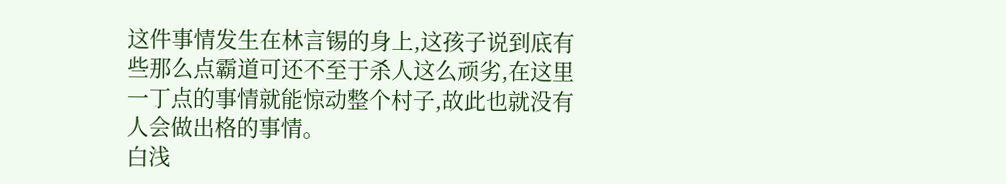这件事情发生在林言锡的身上,这孩子说到底有些那么点霸道可还不至于杀人这么顽劣,在这里一丁点的事情就能惊动整个村子,故此也就没有人会做出格的事情。
白浅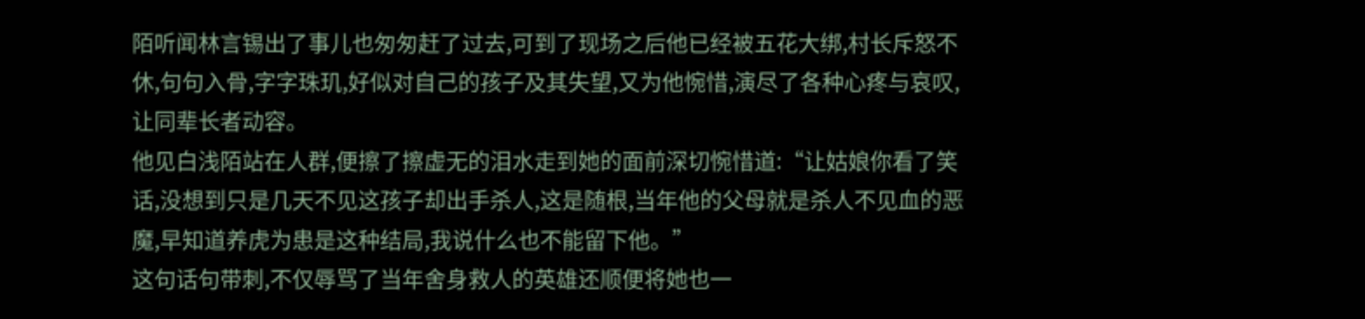陌听闻林言锡出了事儿也匆匆赶了过去,可到了现场之后他已经被五花大绑,村长斥怒不休,句句入骨,字字珠玑,好似对自己的孩子及其失望,又为他惋惜,演尽了各种心疼与哀叹,让同辈长者动容。
他见白浅陌站在人群,便擦了擦虚无的泪水走到她的面前深切惋惜道:“让姑娘你看了笑话,没想到只是几天不见这孩子却出手杀人,这是随根,当年他的父母就是杀人不见血的恶魔,早知道养虎为患是这种结局,我说什么也不能留下他。”
这句话句带刺,不仅辱骂了当年舍身救人的英雄还顺便将她也一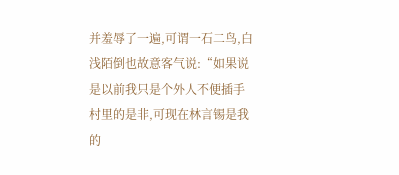并羞辱了一遍,可谓一石二鸟,白浅陌倒也故意客气说:“如果说是以前我只是个外人不便插手村里的是非,可现在林言锡是我的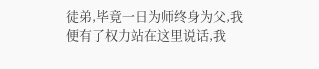徒弟,毕竟一日为师终身为父,我便有了权力站在这里说话,我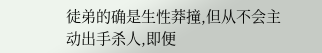徒弟的确是生性莽撞,但从不会主动出手杀人,即便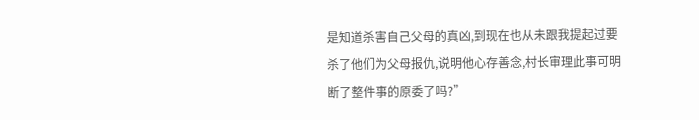是知道杀害自己父母的真凶,到现在也从未跟我提起过要杀了他们为父母报仇,说明他心存善念,村长审理此事可明断了整件事的原委了吗?”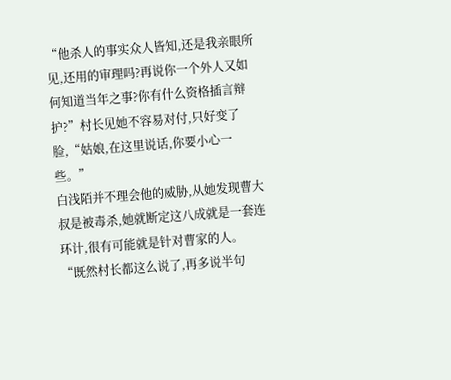“他杀人的事实众人皆知,还是我亲眼所见,还用的审理吗?再说你一个外人又如何知道当年之事?你有什么资格插言辩护?”村长见她不容易对付,只好变了脸,“姑娘,在这里说话,你要小心一些。”
白浅陌并不理会他的威胁,从她发现曹大叔是被毒杀,她就断定这八成就是一套连环计,很有可能就是针对曹家的人。
“既然村长都这么说了,再多说半句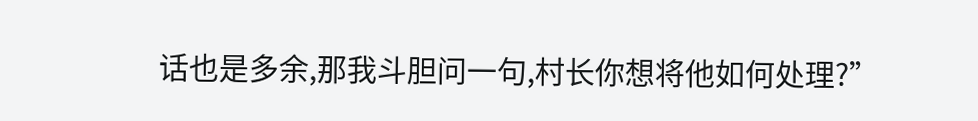话也是多余,那我斗胆问一句,村长你想将他如何处理?”